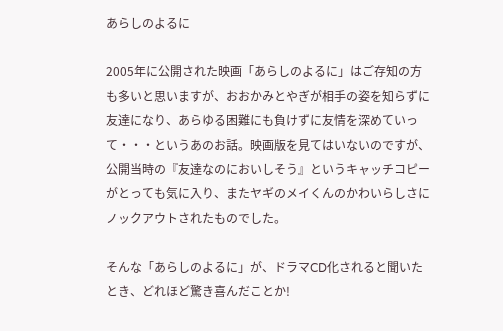あらしのよるに

2005年に公開された映画「あらしのよるに」はご存知の方も多いと思いますが、おおかみとやぎが相手の姿を知らずに友達になり、あらゆる困難にも負けずに友情を深めていって・・・というあのお話。映画版を見てはいないのですが、公開当時の『友達なのにおいしそう』というキャッチコピーがとっても気に入り、またヤギのメイくんのかわいらしさにノックアウトされたものでした。

そんな「あらしのよるに」が、ドラマCD化されると聞いたとき、どれほど驚き喜んだことか!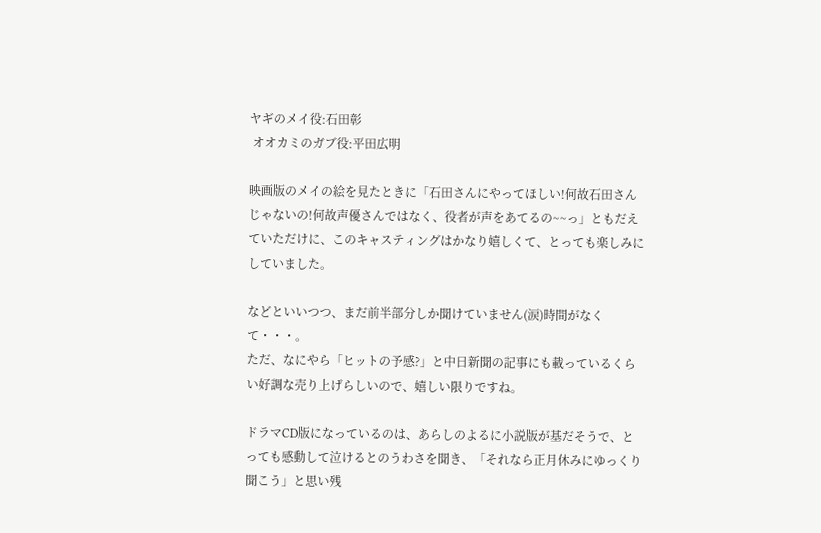ヤギのメイ役:石田彰
 オオカミのガブ役:平田広明

映画版のメイの絵を見たときに「石田さんにやってほしい!何故石田さんじゃないの!何故声優さんではなく、役者が声をあてるの~~っ」ともだえていただけに、このキャスティングはかなり嬉しくて、とっても楽しみにしていました。

などといいつつ、まだ前半部分しか聞けていません(涙)時間がなくて・・・。
ただ、なにやら「ヒットの予感?」と中日新聞の記事にも載っているくらい好調な売り上げらしいので、嬉しい限りですね。

ドラマCD版になっているのは、あらしのよるに小説版が基だそうで、とっても感動して泣けるとのうわさを聞き、「それなら正月休みにゆっくり聞こう」と思い残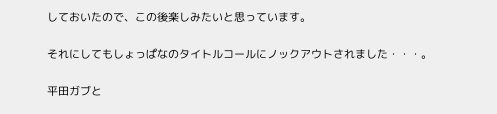しておいたので、この後楽しみたいと思っています。

それにしてもしょっぱなのタイトルコールにノックアウトされました・・・。

平田ガブと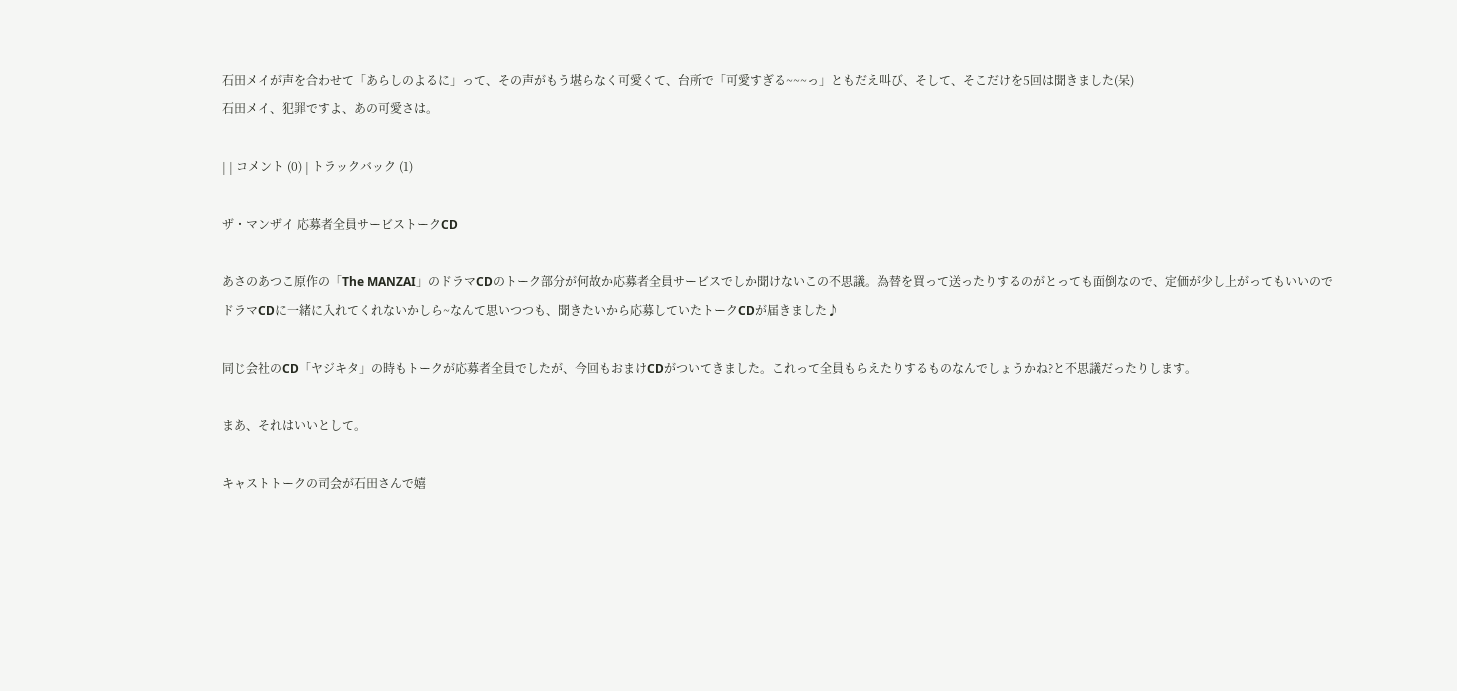石田メイが声を合わせて「あらしのよるに」って、その声がもう堪らなく可愛くて、台所で「可愛すぎる~~~っ」ともだえ叫び、そして、そこだけを5回は聞きました(呆)
石田メイ、犯罪ですよ、あの可愛さは。

| | コメント (0) | トラックバック (1)

ザ・マンザイ 応募者全員サービストークCD

あさのあつこ原作の「The MANZAI」のドラマCDのトーク部分が何故か応募者全員サービスでしか聞けないこの不思議。為替を買って送ったりするのがとっても面倒なので、定価が少し上がってもいいのでドラマCDに一緒に入れてくれないかしら~なんて思いつつも、聞きたいから応募していたトークCDが届きました♪

同じ会社のCD「ヤジキタ」の時もトークが応募者全員でしたが、今回もおまけCDがついてきました。これって全員もらえたりするものなんでしょうかね?と不思議だったりします。

まあ、それはいいとして。

キャストトークの司会が石田さんで嬉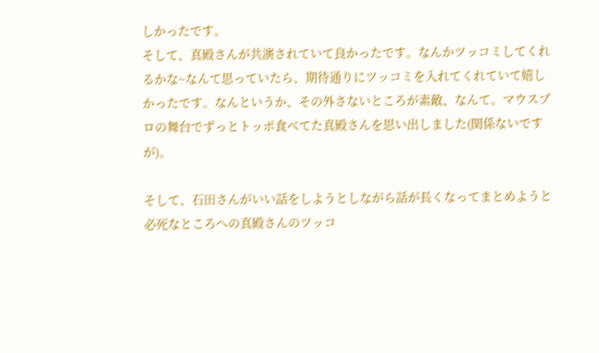しかったです。
そして、真殿さんが共演されていて良かったです。なんかツッコミしてくれるかな~なんて思っていたら、期待通りにツッコミを入れてくれていて嬉しかったです。なんというか、その外さないところが素敵、なんて。マウスプロの舞台でずっとトッポ食べてた真殿さんを思い出しました(関係ないですが)。

そして、石田さんがいい話をしようとしながら話が長くなってまとめようと必死なところへの真殿さんのツッコ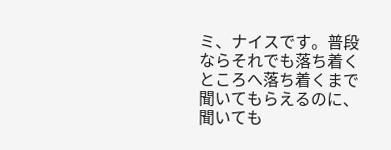ミ、ナイスです。普段ならそれでも落ち着くところへ落ち着くまで聞いてもらえるのに、聞いても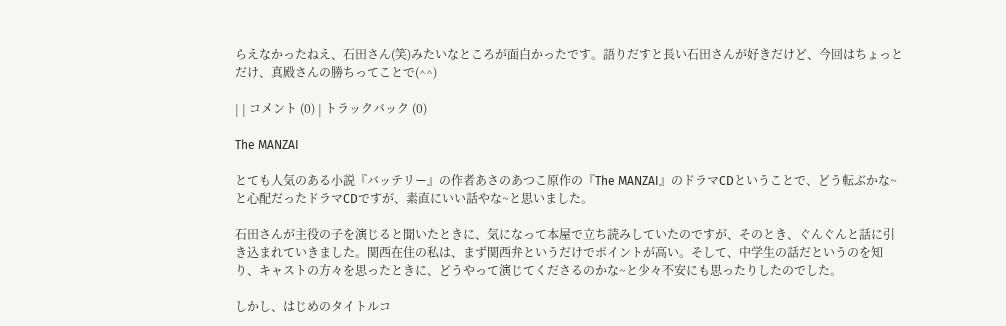らえなかったねえ、石田さん(笑)みたいなところが面白かったです。語りだすと長い石田さんが好きだけど、今回はちょっとだけ、真殿さんの勝ちってことで(^^)

| | コメント (0) | トラックバック (0)

The MANZAI

とても人気のある小説『バッテリー』の作者あさのあつこ原作の『The MANZAI』のドラマCDということで、どう転ぶかな~と心配だったドラマCDですが、素直にいい話やな~と思いました。

石田さんが主役の子を演じると聞いたときに、気になって本屋で立ち読みしていたのですが、そのとき、ぐんぐんと話に引き込まれていきました。関西在住の私は、まず関西弁というだけでポイントが高い。そして、中学生の話だというのを知り、キャストの方々を思ったときに、どうやって演じてくださるのかな~と少々不安にも思ったりしたのでした。

しかし、はじめのタイトルコ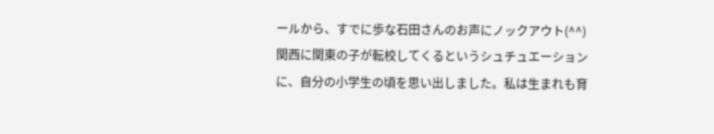ールから、すでに歩な石田さんのお声にノックアウト(^^)
関西に関東の子が転校してくるというシュチュエーションに、自分の小学生の頃を思い出しました。私は生まれも育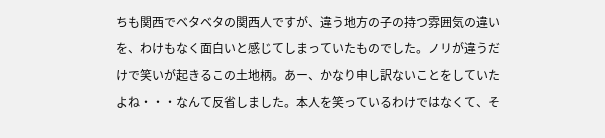ちも関西でベタベタの関西人ですが、違う地方の子の持つ雰囲気の違いを、わけもなく面白いと感じてしまっていたものでした。ノリが違うだけで笑いが起きるこの土地柄。あー、かなり申し訳ないことをしていたよね・・・なんて反省しました。本人を笑っているわけではなくて、そ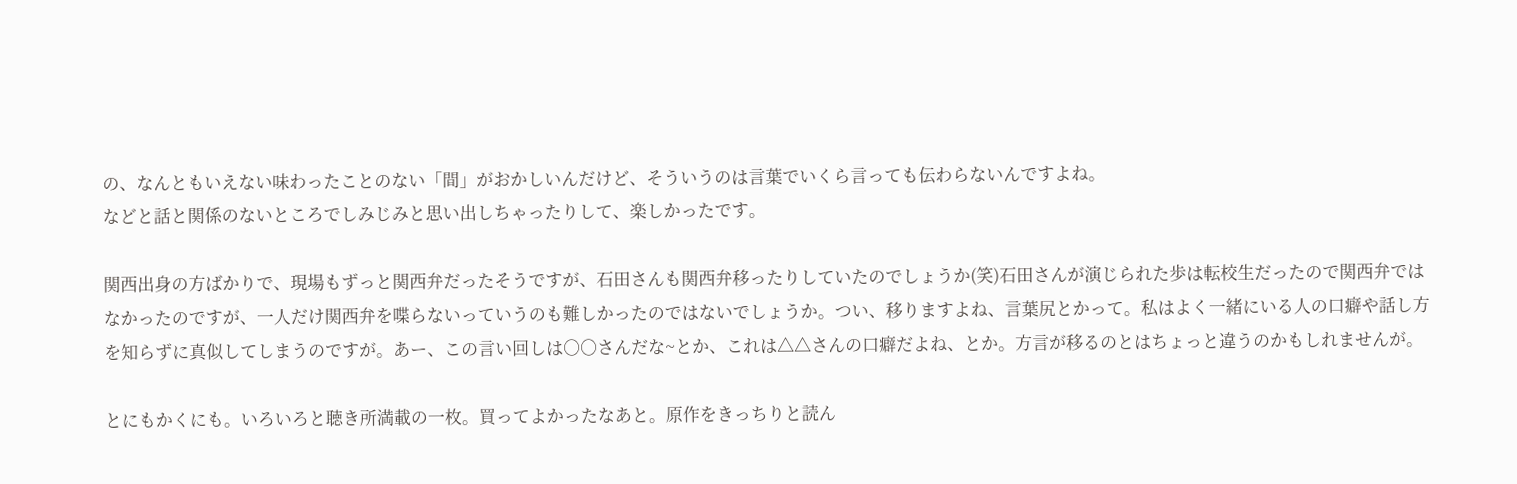の、なんともいえない味わったことのない「間」がおかしいんだけど、そういうのは言葉でいくら言っても伝わらないんですよね。
などと話と関係のないところでしみじみと思い出しちゃったりして、楽しかったです。

関西出身の方ばかりで、現場もずっと関西弁だったそうですが、石田さんも関西弁移ったりしていたのでしょうか(笑)石田さんが演じられた歩は転校生だったので関西弁ではなかったのですが、一人だけ関西弁を喋らないっていうのも難しかったのではないでしょうか。つい、移りますよね、言葉尻とかって。私はよく一緒にいる人の口癖や話し方を知らずに真似してしまうのですが。あー、この言い回しは○○さんだな~とか、これは△△さんの口癖だよね、とか。方言が移るのとはちょっと違うのかもしれませんが。

とにもかくにも。いろいろと聴き所満載の一枚。買ってよかったなあと。原作をきっちりと読ん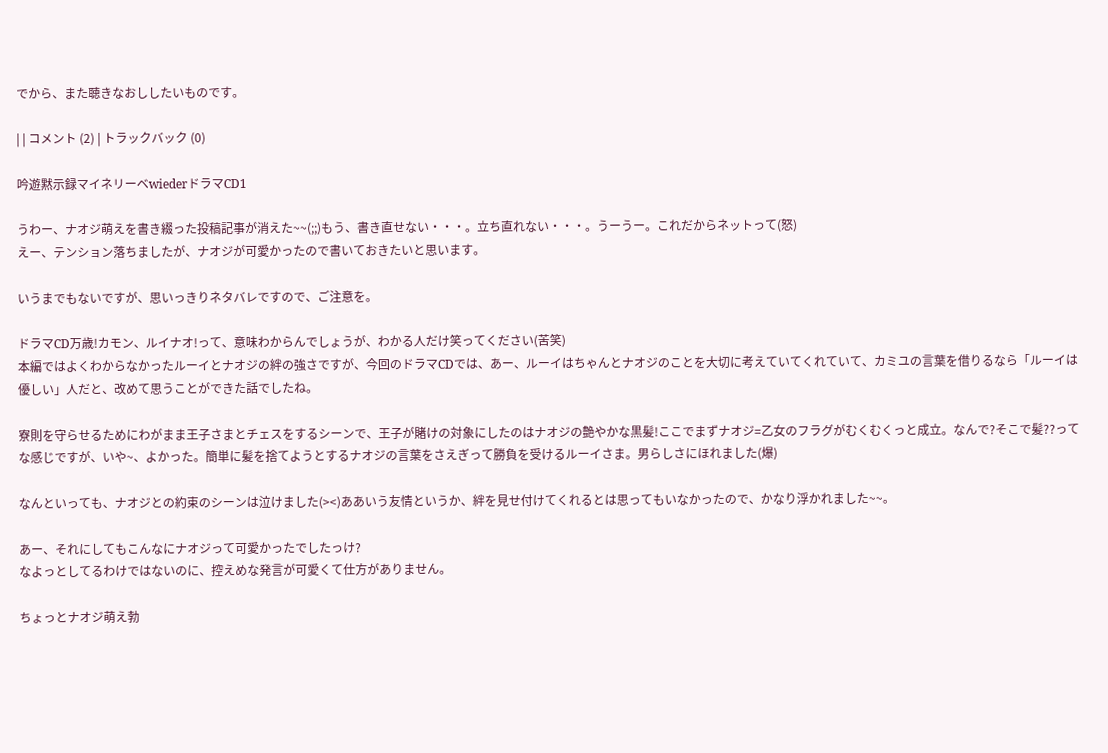でから、また聴きなおししたいものです。

| | コメント (2) | トラックバック (0)

吟遊黙示録マイネリーベwiederドラマCD1

うわー、ナオジ萌えを書き綴った投稿記事が消えた~~(;;)もう、書き直せない・・・。立ち直れない・・・。うーうー。これだからネットって(怒)
えー、テンション落ちましたが、ナオジが可愛かったので書いておきたいと思います。

いうまでもないですが、思いっきりネタバレですので、ご注意を。

ドラマCD万歳!カモン、ルイナオ!って、意味わからんでしょうが、わかる人だけ笑ってください(苦笑)
本編ではよくわからなかったルーイとナオジの絆の強さですが、今回のドラマCDでは、あー、ルーイはちゃんとナオジのことを大切に考えていてくれていて、カミユの言葉を借りるなら「ルーイは優しい」人だと、改めて思うことができた話でしたね。

寮則を守らせるためにわがまま王子さまとチェスをするシーンで、王子が賭けの対象にしたのはナオジの艶やかな黒髪!ここでまずナオジ=乙女のフラグがむくむくっと成立。なんで?そこで髪??ってな感じですが、いや~、よかった。簡単に髪を捨てようとするナオジの言葉をさえぎって勝負を受けるルーイさま。男らしさにほれました(爆)

なんといっても、ナオジとの約束のシーンは泣けました(><)ああいう友情というか、絆を見せ付けてくれるとは思ってもいなかったので、かなり浮かれました~~。

あー、それにしてもこんなにナオジって可愛かったでしたっけ?
なよっとしてるわけではないのに、控えめな発言が可愛くて仕方がありません。

ちょっとナオジ萌え勃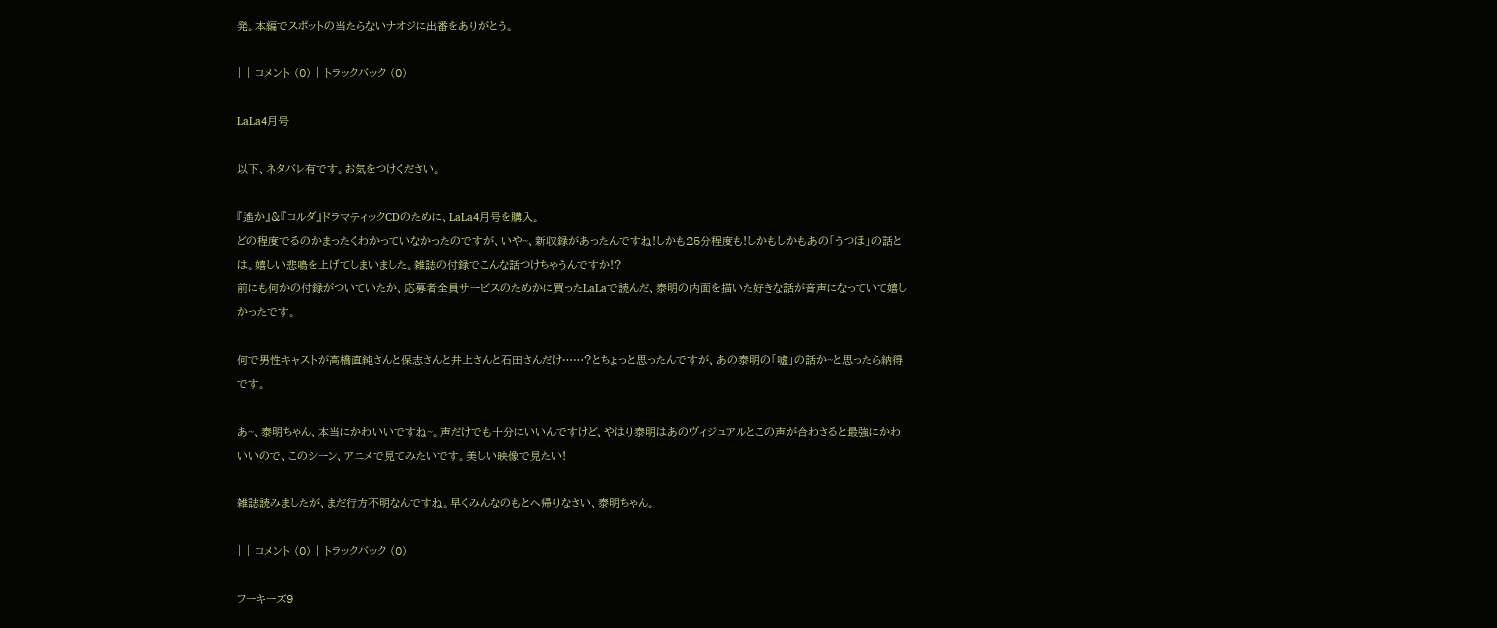発。本編でスポットの当たらないナオジに出番をありがとう。

| | コメント (0) | トラックバック (0)

LaLa4月号

以下、ネタバレ有です。お気をつけください。

『遙か』&『コルダ』ドラマティックCDのために、LaLa4月号を購入。
どの程度でるのかまったくわかっていなかったのですが、いや~、新収録があったんですね!しかも25分程度も!しかもしかもあの「うつほ」の話とは。嬉しい悲鳴を上げてしまいました。雑誌の付録でこんな話つけちゃうんですか!?
前にも何かの付録がついていたか、応募者全員サービスのためかに買ったLaLaで読んだ、泰明の内面を描いた好きな話が音声になっていて嬉しかったです。

何で男性キャストが高橋直純さんと保志さんと井上さんと石田さんだけ……?とちょっと思ったんですが、あの泰明の「嘘」の話か~と思ったら納得です。

あ~、泰明ちゃん、本当にかわいいですね~。声だけでも十分にいいんですけど、やはり泰明はあのヴィジュアルとこの声が合わさると最強にかわいいので、このシーン、アニメで見てみたいです。美しい映像で見たい!

雑誌読みましたが、まだ行方不明なんですね。早くみんなのもとへ帰りなさい、泰明ちゃん。

| | コメント (0) | トラックバック (0)

フーキーズ9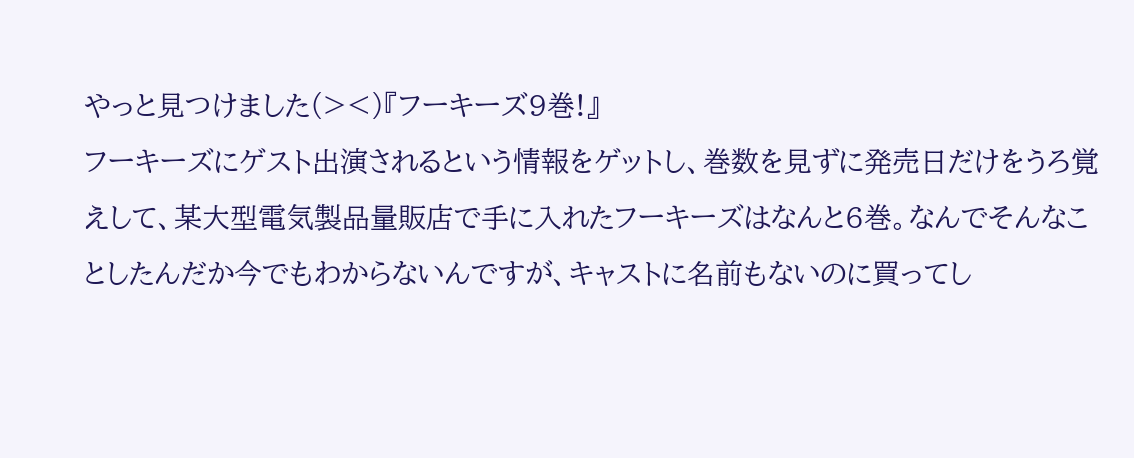やっと見つけました(><)『フーキーズ9巻!』
フーキーズにゲスト出演されるという情報をゲットし、巻数を見ずに発売日だけをうろ覚えして、某大型電気製品量販店で手に入れたフーキーズはなんと6巻。なんでそんなことしたんだか今でもわからないんですが、キャストに名前もないのに買ってし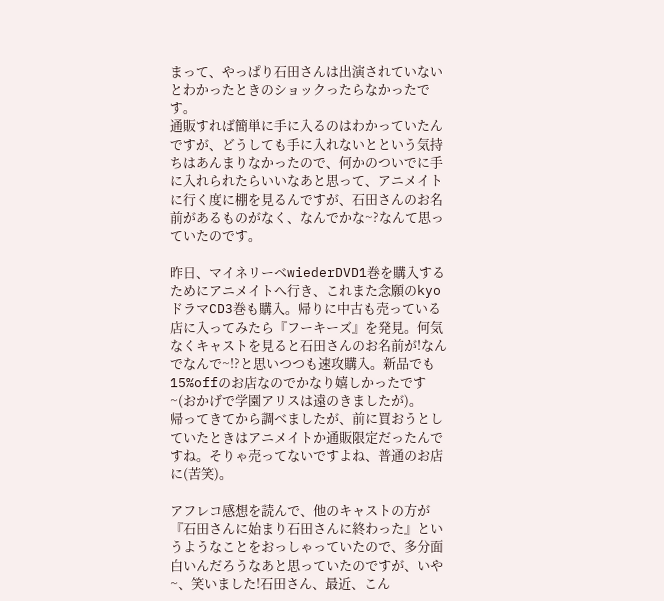まって、やっぱり石田さんは出演されていないとわかったときのショックったらなかったです。
通販すれば簡単に手に入るのはわかっていたんですが、どうしても手に入れないとという気持ちはあんまりなかったので、何かのついでに手に入れられたらいいなあと思って、アニメイトに行く度に棚を見るんですが、石田さんのお名前があるものがなく、なんでかな~?なんて思っていたのです。

昨日、マイネリーベwiederDVD1巻を購入するためにアニメイトへ行き、これまた念願のkyoドラマCD3巻も購入。帰りに中古も売っている店に入ってみたら『フーキーズ』を発見。何気なくキャストを見ると石田さんのお名前が!なんでなんで~!?と思いつつも速攻購入。新品でも15%offのお店なのでかなり嬉しかったです~(おかげで学園アリスは遠のきましたが)。
帰ってきてから調べましたが、前に買おうとしていたときはアニメイトか通販限定だったんですね。そりゃ売ってないですよね、普通のお店に(苦笑)。

アフレコ感想を読んで、他のキャストの方が『石田さんに始まり石田さんに終わった』というようなことをおっしゃっていたので、多分面白いんだろうなあと思っていたのですが、いや~、笑いました!石田さん、最近、こん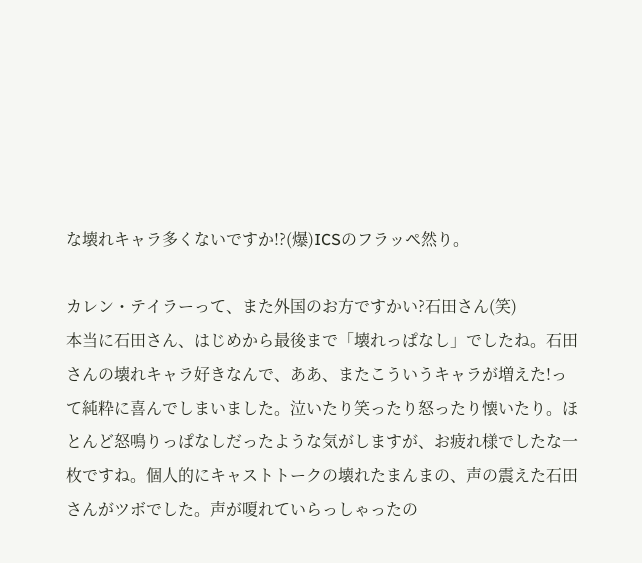な壊れキャラ多くないですか!?(爆)ICSのフラッペ然り。

カレン・テイラーって、また外国のお方ですかい?石田さん(笑)
本当に石田さん、はじめから最後まで「壊れっぱなし」でしたね。石田さんの壊れキャラ好きなんで、ああ、またこういうキャラが増えた!って純粋に喜んでしまいました。泣いたり笑ったり怒ったり懐いたり。ほとんど怒鳴りっぱなしだったような気がしますが、お疲れ様でしたな一枚ですね。個人的にキャストトークの壊れたまんまの、声の震えた石田さんがツボでした。声が嗄れていらっしゃったの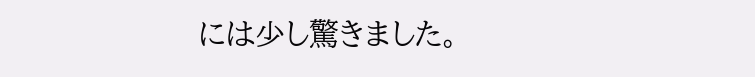には少し驚きました。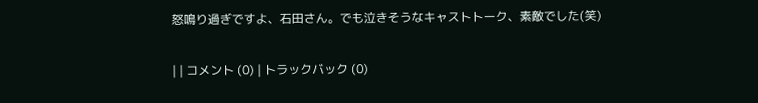怒鳴り過ぎですよ、石田さん。でも泣きそうなキャストトーク、素敵でした(笑)

| | コメント (0) | トラックバック (0)